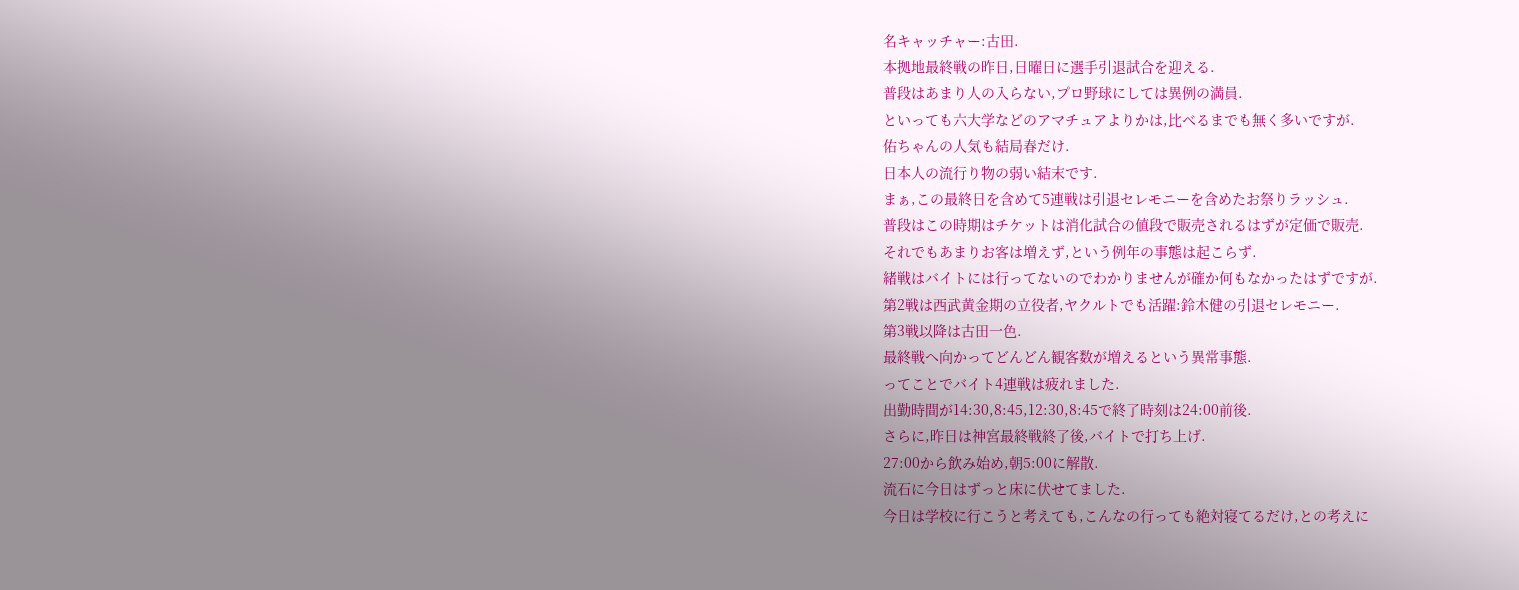名キャッチャー:古田.
本拠地最終戦の昨日,日曜日に選手引退試合を迎える.
普段はあまり人の入らない,プロ野球にしては異例の満員.
といっても六大学などのアマチュアよりかは,比べるまでも無く多いですが.
佑ちゃんの人気も結局春だけ.
日本人の流行り物の弱い結末です.
まぁ,この最終日を含めて5連戦は引退セレモニーを含めたお祭りラッシュ.
普段はこの時期はチケットは消化試合の値段で販売されるはずが定価で販売.
それでもあまりお客は増えず,という例年の事態は起こらず.
緒戦はバイトには行ってないのでわかりませんが確か何もなかったはずですが.
第2戦は西武黄金期の立役者,ヤクルトでも活躍:鈴木健の引退セレモニー.
第3戦以降は古田一色.
最終戦へ向かってどんどん観客数が増えるという異常事態.
ってことでバイト4連戦は疲れました.
出勤時間が14:30,8:45,12:30,8:45で終了時刻は24:00前後.
さらに,昨日は神宮最終戦終了後,バイトで打ち上げ.
27:00から飲み始め,朝5:00に解散.
流石に今日はずっと床に伏せてました.
今日は学校に行こうと考えても,こんなの行っても絶対寝てるだけ,との考えに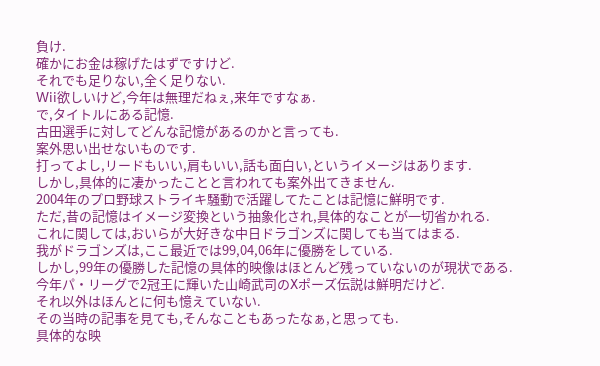負け.
確かにお金は稼げたはずですけど.
それでも足りない,全く足りない.
Wii欲しいけど,今年は無理だねぇ,来年ですなぁ.
で,タイトルにある記憶.
古田選手に対してどんな記憶があるのかと言っても.
案外思い出せないものです.
打ってよし,リードもいい,肩もいい,話も面白い,というイメージはあります.
しかし,具体的に凄かったことと言われても案外出てきません.
2004年のプロ野球ストライキ騒動で活躍してたことは記憶に鮮明です.
ただ,昔の記憶はイメージ変換という抽象化され,具体的なことが一切省かれる.
これに関しては,おいらが大好きな中日ドラゴンズに関しても当てはまる.
我がドラゴンズは,ここ最近では99,04,06年に優勝をしている.
しかし,99年の優勝した記憶の具体的映像はほとんど残っていないのが現状である.
今年パ・リーグで2冠王に輝いた山崎武司のXポーズ伝説は鮮明だけど.
それ以外はほんとに何も憶えていない.
その当時の記事を見ても,そんなこともあったなぁ,と思っても.
具体的な映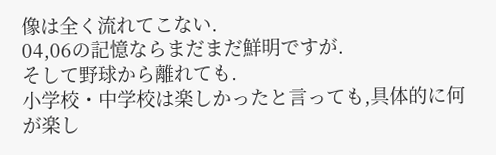像は全く流れてこない.
04,06の記憶ならまだまだ鮮明ですが.
そして野球から離れても.
小学校・中学校は楽しかったと言っても,具体的に何が楽し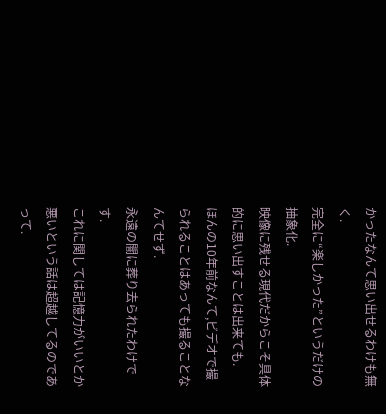かったなんて思い出せるわけも無く.
完全に“楽しかった”というだけの抽象化.
映像に残せる現代だからこそ具体的に思い出すことは出来ても.
ほんの10年前なんて,ビデオで撮られることはあっても撮ることなんてせず.
永遠の闇に葬り去られたわけです.
これに関しては記憶力がいいとか悪いという話は超越してるのであって.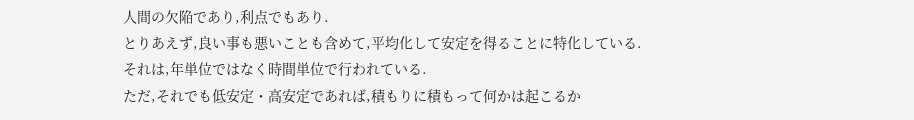人間の欠陥であり,利点でもあり.
とりあえず,良い事も悪いことも含めて,平均化して安定を得ることに特化している.
それは,年単位ではなく時間単位で行われている.
ただ,それでも低安定・高安定であれば,積もりに積もって何かは起こるか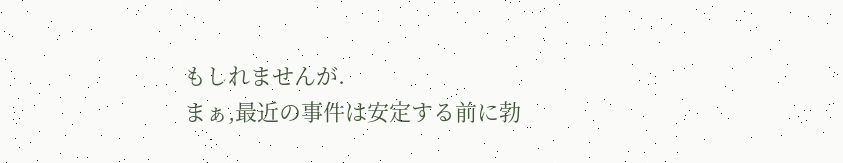もしれませんが.
まぁ,最近の事件は安定する前に勃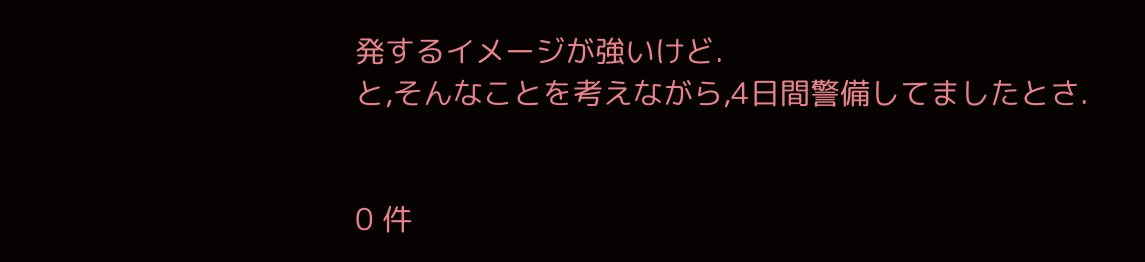発するイメージが強いけど.
と,そんなことを考えながら,4日間警備してましたとさ.


0 件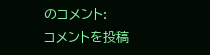のコメント:
コメントを投稿